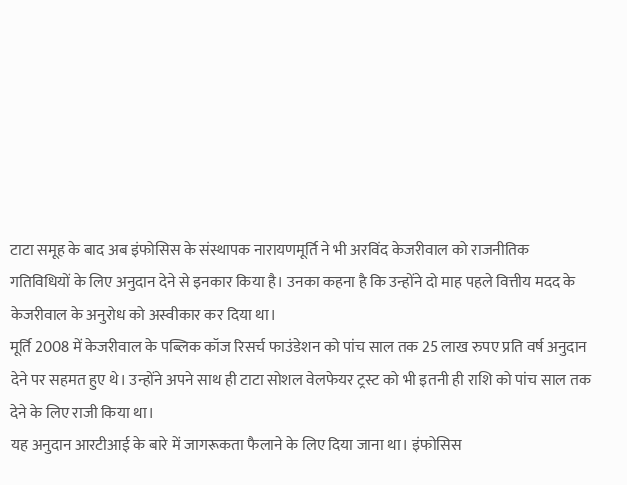टाटा समूह के बाद अब इंफोसिस के संस्थापक नारायणमूर्ति ने भी अरविंद केजरीवाल को राजनीतिक गतिविधियों के लिए अनुदान देने से इनकार किया है। उनका कहना है कि उन्होंने दो माह पहले वित्तीय मदद के केजरीवाल के अनुरोध को अस्वीकार कर दिया था।
मूर्ति 2008 में केजरीवाल के पब्लिक कॉज रिसर्च फाउंडेशन को पांच साल तक 25 लाख रुपए प्रति वर्ष अनुदान देने पर सहमत हुए थे। उन्होंने अपने साथ ही टाटा सोशल वेलफेयर ट्रस्ट को भी इतनी ही राशि को पांच साल तक देने के लिए राजी किया था।
यह अनुदान आरटीआई के बारे में जागरूकता फैलाने के लिए दिया जाना था। इंफोसिस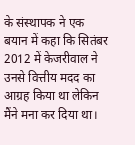के संस्थापक ने एक बयान में कहा कि सितंबर 2012 में केजरीवाल ने उनसे वित्तीय मदद का आग्रह किया था लेकिन मैंने मना कर दिया था।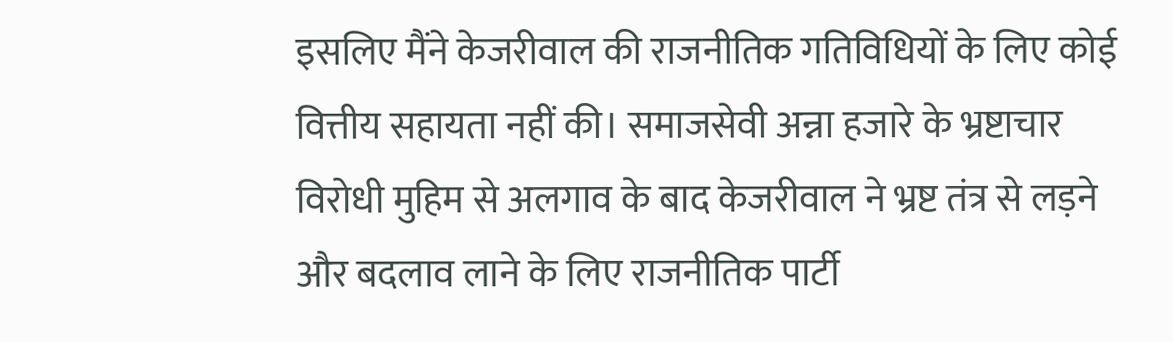इसलिए मैंने केजरीवाल की राजनीतिक गतिविधियों के लिए कोई वित्तीय सहायता नहीं की। समाजसेवी अन्ना हजारे के भ्रष्टाचार विरोधी मुहिम से अलगाव के बाद केजरीवाल ने भ्रष्ट तंत्र से लड़ने और बदलाव लाने के लिए राजनीतिक पार्टी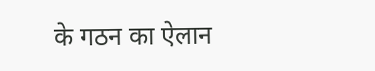के गठन का ऐलान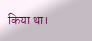किया था।